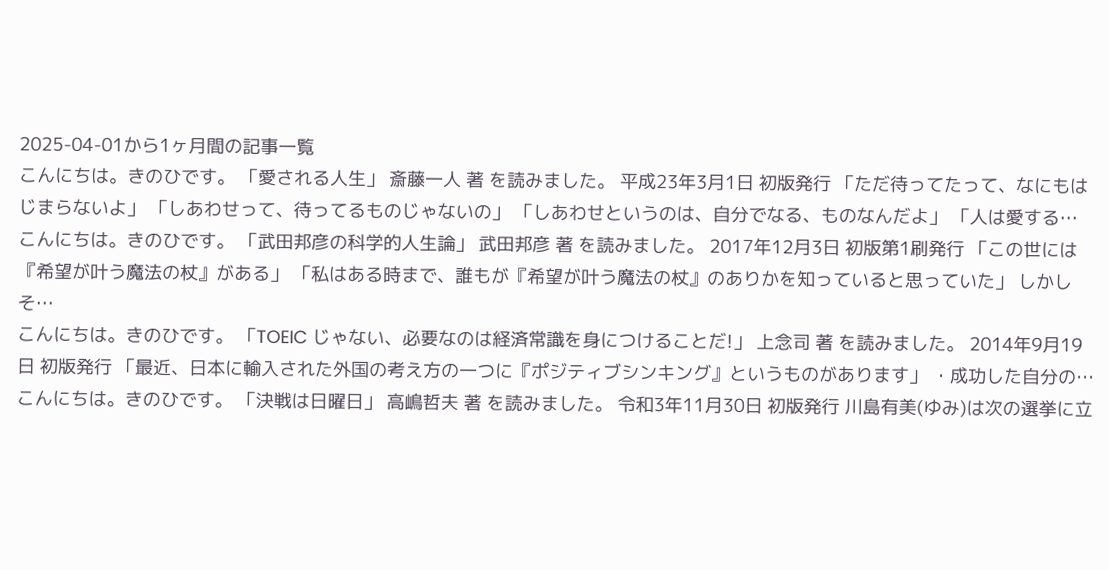2025-04-01から1ヶ月間の記事一覧
こんにちは。きのひです。 「愛される人生」 斎藤一人 著 を読みました。 平成23年3月1日 初版発行 「ただ待ってたって、なにもはじまらないよ」 「しあわせって、待ってるものじゃないの」 「しあわせというのは、自分でなる、ものなんだよ」 「人は愛する…
こんにちは。きのひです。 「武田邦彦の科学的人生論」 武田邦彦 著 を読みました。 2017年12月3日 初版第1刷発行 「この世には『希望が叶う魔法の杖』がある」 「私はある時まで、誰もが『希望が叶う魔法の杖』のありかを知っていると思っていた」 しかしそ…
こんにちは。きのひです。 「TOEIC じゃない、必要なのは経済常識を身につけることだ!」 上念司 著 を読みました。 2014年9月19日 初版発行 「最近、日本に輸入された外国の考え方の一つに『ポジティブシンキング』というものがあります」 ・成功した自分の…
こんにちは。きのひです。 「決戦は日曜日」 高嶋哲夫 著 を読みました。 令和3年11月30日 初版発行 川島有美(ゆみ)は次の選挙に立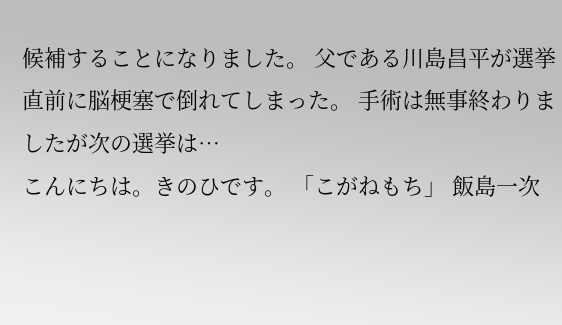候補することになりました。 父である川島昌平が選挙直前に脳梗塞で倒れてしまった。 手術は無事終わりましたが次の選挙は…
こんにちは。きのひです。 「こがねもち」 飯島一次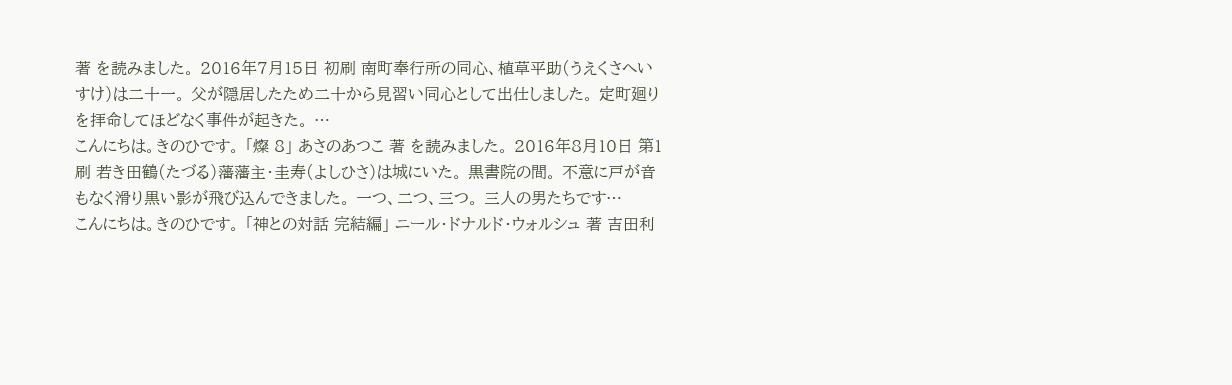著 を読みました。 2016年7月15日 初刷 南町奉行所の同心、植草平助(うえくさへいすけ)は二十一。 父が隠居したため二十から見習い同心として出仕しました。 定町廻りを拝命してほどなく事件が起きた。 …
こんにちは。きのひです。 「燦 8」 あさのあつこ 著 を読みました。 2016年8月10日 第1刷 若き田鶴(たづる)藩藩主・圭寿(よしひさ)は城にいた。 黒書院の間。 不意に戸が音もなく滑り黒い影が飛び込んできました。 一つ、二つ、三つ。 三人の男たちです…
こんにちは。きのひです。 「神との対話 完結編」 ニール・ドナルド・ウォルシュ 著 吉田利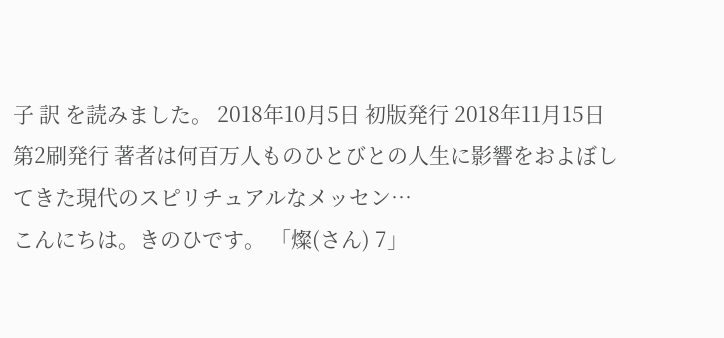子 訳 を読みました。 2018年10月5日 初版発行 2018年11月15日 第2刷発行 著者は何百万人ものひとびとの人生に影響をおよぼしてきた現代のスピリチュアルなメッセン…
こんにちは。きのひです。 「燦(さん) 7」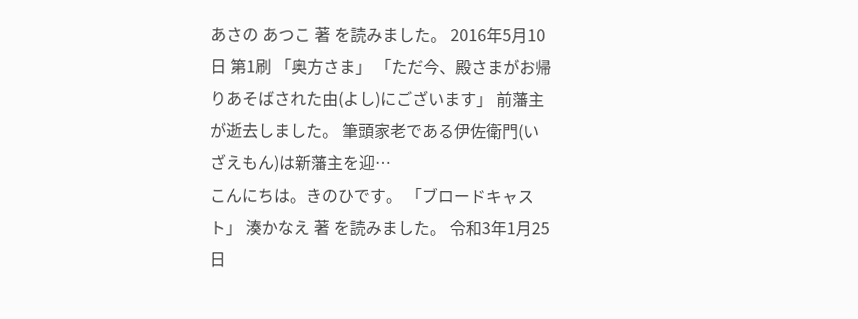あさの あつこ 著 を読みました。 2016年5月10日 第1刷 「奥方さま」 「ただ今、殿さまがお帰りあそばされた由(よし)にございます」 前藩主が逝去しました。 筆頭家老である伊佐衛門(いざえもん)は新藩主を迎…
こんにちは。きのひです。 「ブロードキャスト」 湊かなえ 著 を読みました。 令和3年1月25日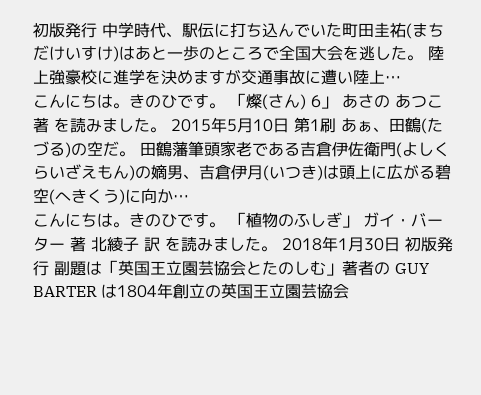初版発行 中学時代、駅伝に打ち込んでいた町田圭祐(まちだけいすけ)はあと一歩のところで全国大会を逃した。 陸上強豪校に進学を決めますが交通事故に遭い陸上…
こんにちは。きのひです。 「燦(さん) 6」 あさの あつこ 著 を読みました。 2015年5月10日 第1刷 あぁ、田鶴(たづる)の空だ。 田鶴藩筆頭家老である吉倉伊佐衛門(よしくらいざえもん)の嫡男、吉倉伊月(いつき)は頭上に広がる碧空(へきくう)に向か…
こんにちは。きのひです。 「植物のふしぎ」 ガイ・バーター 著 北綾子 訳 を読みました。 2018年1月30日 初版発行 副題は「英国王立園芸協会とたのしむ」著者の GUY BARTER は1804年創立の英国王立園芸協会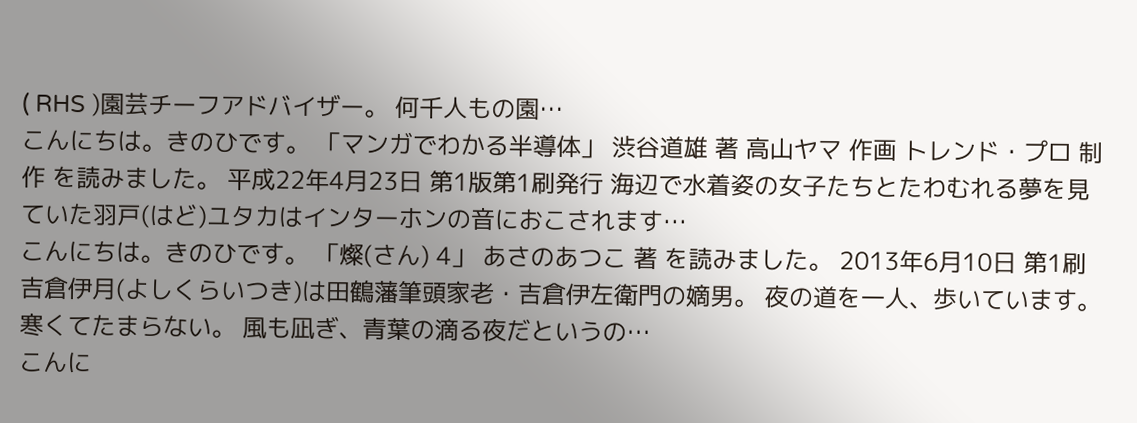( RHS )園芸チーフアドバイザー。 何千人もの園…
こんにちは。きのひです。 「マンガでわかる半導体」 渋谷道雄 著 高山ヤマ 作画 トレンド・プロ 制作 を読みました。 平成22年4月23日 第1版第1刷発行 海辺で水着姿の女子たちとたわむれる夢を見ていた羽戸(はど)ユタカはインターホンの音におこされます…
こんにちは。きのひです。 「燦(さん) 4」 あさのあつこ 著 を読みました。 2013年6月10日 第1刷 吉倉伊月(よしくらいつき)は田鶴藩筆頭家老・吉倉伊左衛門の嫡男。 夜の道を一人、歩いています。 寒くてたまらない。 風も凪ぎ、青葉の滴る夜だというの…
こんに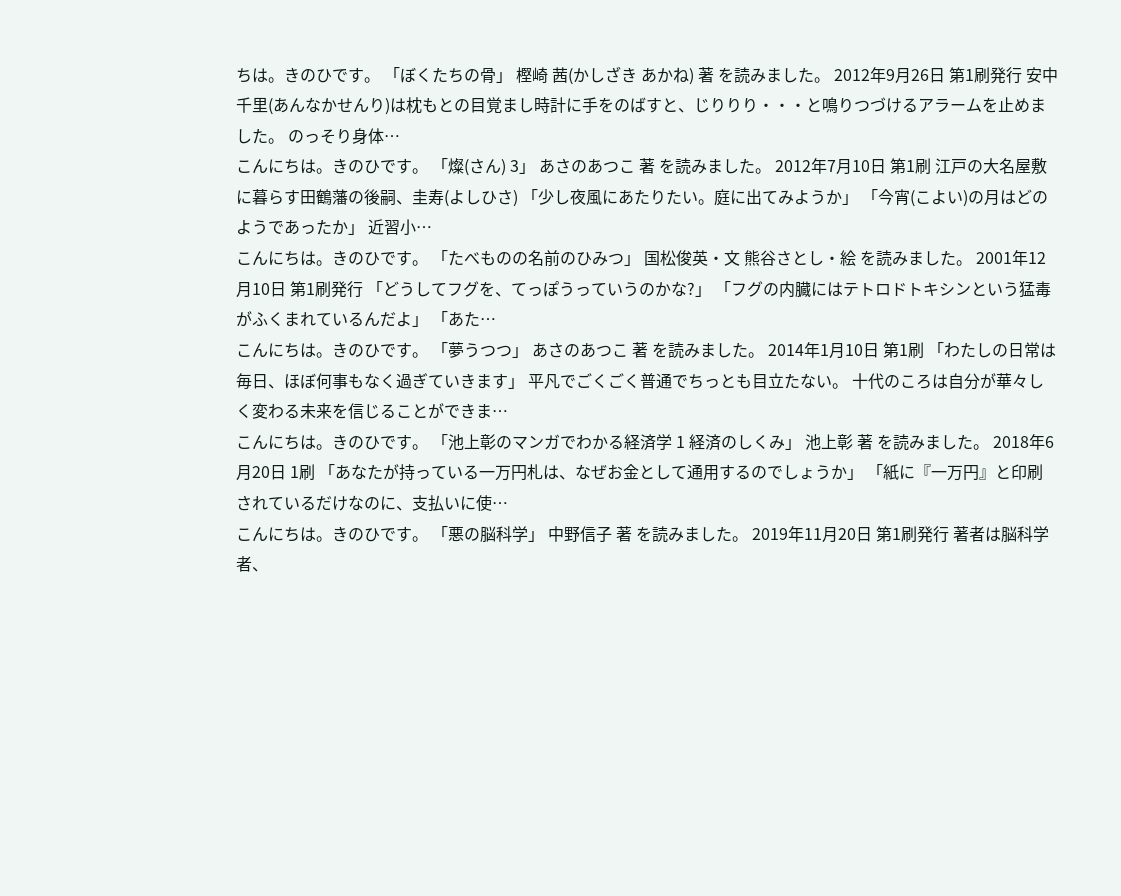ちは。きのひです。 「ぼくたちの骨」 樫崎 茜(かしざき あかね) 著 を読みました。 2012年9月26日 第1刷発行 安中千里(あんなかせんり)は枕もとの目覚まし時計に手をのばすと、じりりり・・・と鳴りつづけるアラームを止めました。 のっそり身体…
こんにちは。きのひです。 「燦(さん) 3」 あさのあつこ 著 を読みました。 2012年7月10日 第1刷 江戸の大名屋敷に暮らす田鶴藩の後嗣、圭寿(よしひさ) 「少し夜風にあたりたい。庭に出てみようか」 「今宵(こよい)の月はどのようであったか」 近習小…
こんにちは。きのひです。 「たべものの名前のひみつ」 国松俊英・文 熊谷さとし・絵 を読みました。 2001年12月10日 第1刷発行 「どうしてフグを、てっぽうっていうのかな?」 「フグの内臓にはテトロドトキシンという猛毒がふくまれているんだよ」 「あた…
こんにちは。きのひです。 「夢うつつ」 あさのあつこ 著 を読みました。 2014年1月10日 第1刷 「わたしの日常は毎日、ほぼ何事もなく過ぎていきます」 平凡でごくごく普通でちっとも目立たない。 十代のころは自分が華々しく変わる未来を信じることができま…
こんにちは。きのひです。 「池上彰のマンガでわかる経済学 1 経済のしくみ」 池上彰 著 を読みました。 2018年6月20日 1刷 「あなたが持っている一万円札は、なぜお金として通用するのでしょうか」 「紙に『一万円』と印刷されているだけなのに、支払いに使…
こんにちは。きのひです。 「悪の脳科学」 中野信子 著 を読みました。 2019年11月20日 第1刷発行 著者は脳科学者、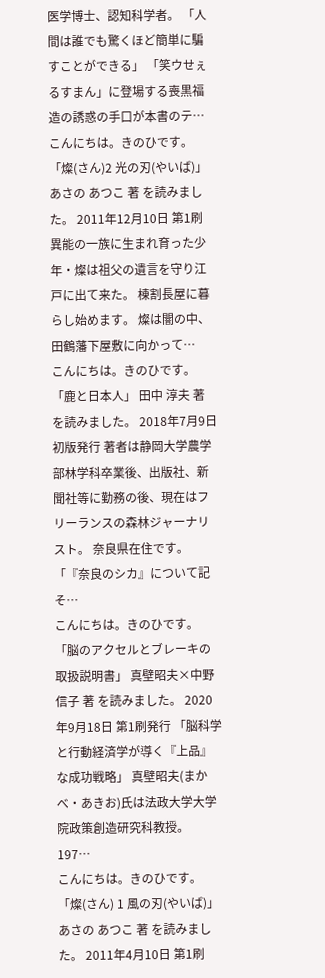医学博士、認知科学者。 「人間は誰でも驚くほど簡単に騙すことができる」 「笑ウせぇるすまん」に登場する喪黒福造の誘惑の手口が本書のテ…
こんにちは。きのひです。 「燦(さん)2 光の刃(やいば)」 あさの あつこ 著 を読みました。 2011年12月10日 第1刷 異能の一族に生まれ育った少年・燦は祖父の遺言を守り江戸に出て来た。 棟割長屋に暮らし始めます。 燦は闇の中、田鶴藩下屋敷に向かって…
こんにちは。きのひです。 「鹿と日本人」 田中 淳夫 著 を読みました。 2018年7月9日 初版発行 著者は静岡大学農学部林学科卒業後、出版社、新聞社等に勤務の後、現在はフリーランスの森林ジャーナリスト。 奈良県在住です。 「『奈良のシカ』について記そ…
こんにちは。きのひです。 「脳のアクセルとブレーキの取扱説明書」 真壁昭夫×中野信子 著 を読みました。 2020年9月18日 第1刷発行 「脳科学と行動経済学が導く『上品』な成功戦略」 真壁昭夫(まかべ・あきお)氏は法政大学大学院政策創造研究科教授。 197…
こんにちは。きのひです。 「燦(さん) 1 風の刃(やいば)」 あさの あつこ 著 を読みました。 2011年4月10日 第1刷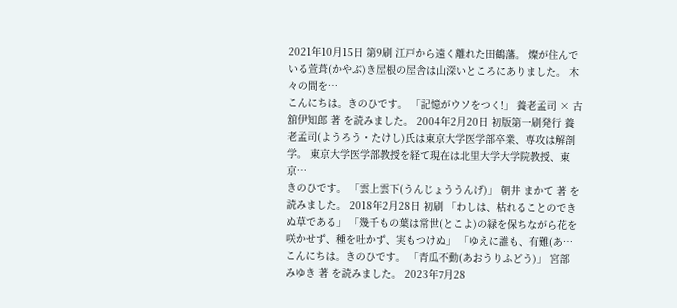2021年10月15日 第9刷 江戸から遠く離れた田鶴藩。 燦が住んでいる萱葺(かやぶ)き屋根の屋舎は山深いところにありました。 木々の間を…
こんにちは。きのひです。 「記憶がウソをつく!」 養老孟司 × 古舘伊知郎 著 を読みました。 2004年2月20日 初版第一刷発行 養老孟司(ようろう・たけし)氏は東京大学医学部卒業、専攻は解剖学。 東京大学医学部教授を経て現在は北里大学大学院教授、東京…
きのひです。 「雲上雲下(うんじょううんげ)」 朝井 まかて 著 を読みました。 2018年2月28日 初刷 「わしは、枯れることのできぬ草である」 「幾千もの葉は常世(とこよ)の緑を保ちながら花を咲かせず、種を吐かず、実もつけぬ」 「ゆえに誰も、有難(あ…
こんにちは。きのひです。 「青瓜不動(あおうりふどう)」 宮部 みゆき 著 を読みました。 2023年7月28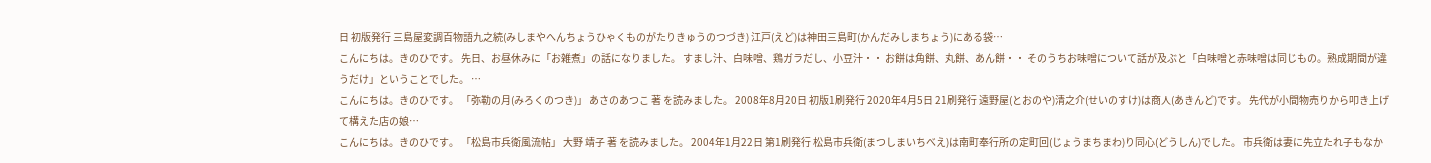日 初版発行 三島屋変調百物語九之続(みしまやへんちょうひゃくものがたりきゅうのつづき) 江戸(えど)は神田三島町(かんだみしまちょう)にある袋…
こんにちは。きのひです。 先日、お昼休みに「お雑煮」の話になりました。 すまし汁、白味噌、鶏ガラだし、小豆汁・・ お餅は角餅、丸餅、あん餅・・ そのうちお味噌について話が及ぶと「白味噌と赤味噌は同じもの。熟成期間が違うだけ」ということでした。 …
こんにちは。きのひです。 「弥勒の月(みろくのつき)」 あさのあつこ 著 を読みました。 2008年8月20日 初版1刷発行 2020年4月5日 21刷発行 遠野屋(とおのや)清之介(せいのすけ)は商人(あきんど)です。 先代が小間物売りから叩き上げて構えた店の娘…
こんにちは。きのひです。 「松島市兵衛風流帖」 大野 靖子 著 を読みました。 2004年1月22日 第1刷発行 松島市兵衛(まつしまいちべえ)は南町奉行所の定町回(じょうまちまわ)り同心(どうしん)でした。 市兵衛は妻に先立たれ子もなか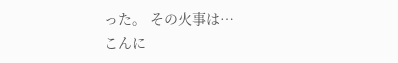った。 その火事は…
こんに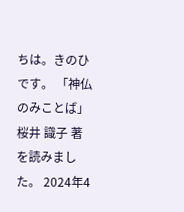ちは。きのひです。 「神仏のみことば」 桜井 識子 著 を読みました。 2024年4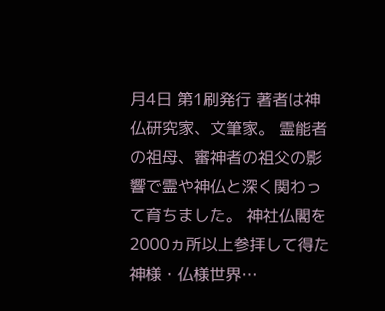月4日 第1刷発行 著者は神仏研究家、文筆家。 霊能者の祖母、審神者の祖父の影響で霊や神仏と深く関わって育ちました。 神社仏閣を2000ヵ所以上参拝して得た神様・仏様世界…